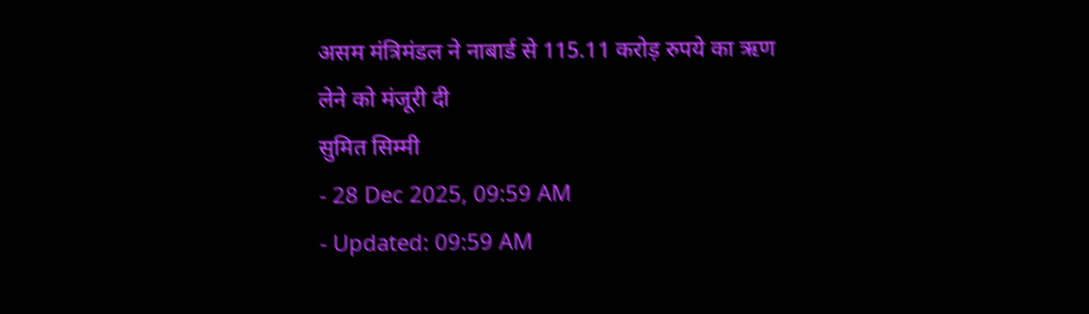असम मंत्रिमंडल ने नाबार्ड से 115.11 करोड़ रुपये का ऋण लेने को मंजूरी दी
सुमित सिम्मी
- 28 Dec 2025, 09:59 AM
- Updated: 09:59 AM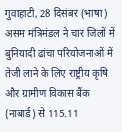गुवाहाटी, 28 दिसंबर (भाषा) असम मंत्रिमंडल ने चार जिलों में बुनियादी ढांचा परियोजनाओं में तेजी लाने के लिए राष्ट्रीय कृषि और ग्रामीण विकास बैंक (नाबार्ड) से 115.11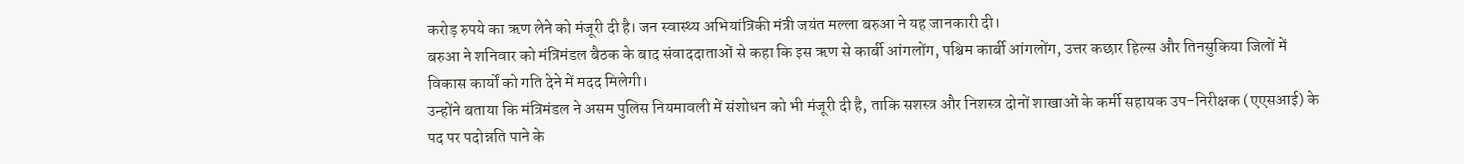करोड़ रुपये का ऋण लेने को मंजूरी दी है। जन स्वास्थ्य अभियांत्रिकी मंत्री जयंत मल्ला बरुआ ने यह जानकारी दी।
बरुआ ने शनिवार को मंत्रिमंडल बैठक के बाद संवाददाताओं से कहा कि इस ऋण से कार्बी आंगलोंग, पश्चिम कार्बी आंगलोंग, उत्तर कछार हिल्स और तिनसुकिया जिलों में विकास कार्यों को गति देने में मदद मिलेगी।
उन्होंने बताया कि मंत्रिमंडल ने असम पुलिस नियमावली में संशोधन को भी मंजूरी दी है, ताकि सशस्त्र और निशस्त्र दोनों शाखाओं के कर्मी सहायक उप-निरीक्षक (एएसआई) के पद पर पदोन्नति पाने के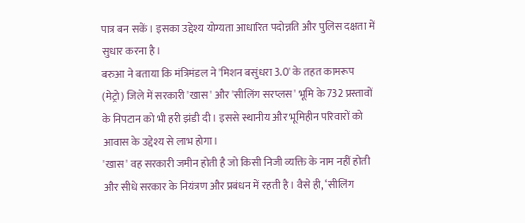पात्र बन सकें। इसका उद्देश्य योग्यता आधारित पदोन्नति और पुलिस दक्षता में सुधार करना है।
बरुआ ने बताया कि मंत्रिमंडल ने 'मिशन बसुंधरा 3.0' के तहत कामरूप (मेट्रो) जिले में सरकारी 'खास' और 'सीलिंग सरप्लस' भूमि के 732 प्रस्तावों के निपटान को भी हरी झंडी दी। इससे स्थानीय और भूमिहीन परिवारों को आवास के उद्देश्य से लाभ होगा।
'खास' वह सरकारी जमीन होती है जो किसी निजी व्यक्ति के नाम नहीं होती और सीधे सरकार के नियंत्रण और प्रबंधन में रहती है। वैसे ही, ‘सीलिंग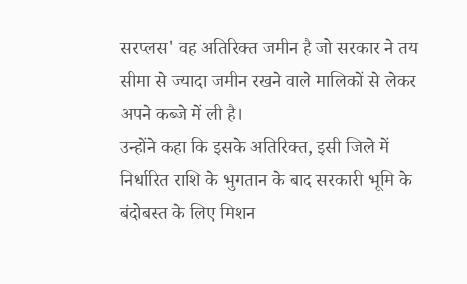सरप्लस' वह अतिरिक्त जमीन है जो सरकार ने तय सीमा से ज्यादा जमीन रखने वाले मालिकों से लेकर अपने कब्जे में ली है।
उन्होंने कहा कि इसके अतिरिक्त, इसी जिले में निर्धारित राशि के भुगतान के बाद सरकारी भूमि के बंदोबस्त के लिए मिशन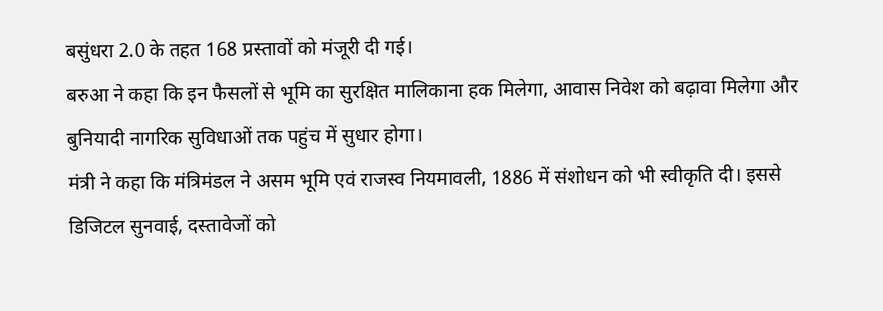बसुंधरा 2.0 के तहत 168 प्रस्तावों को मंजूरी दी गई।
बरुआ ने कहा कि इन फैसलों से भूमि का सुरक्षित मालिकाना हक मिलेगा, आवास निवेश को बढ़ावा मिलेगा और बुनियादी नागरिक सुविधाओं तक पहुंच में सुधार होगा।
मंत्री ने कहा कि मंत्रिमंडल ने असम भूमि एवं राजस्व नियमावली, 1886 में संशोधन को भी स्वीकृति दी। इससे डिजिटल सुनवाई, दस्तावेजों को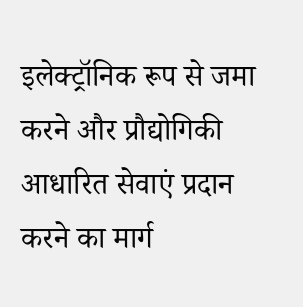इलेक्ट्रॉनिक रूप से जमा करने और प्रौद्योगिकी आधारित सेवाएं प्रदान करने का मार्ग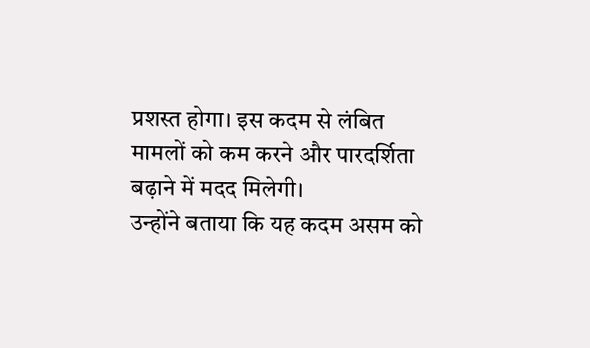प्रशस्त होगा। इस कदम से लंबित मामलों को कम करने और पारदर्शिता बढ़ाने में मदद मिलेगी।
उन्होंने बताया कि यह कदम असम को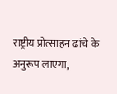राष्ट्रीय प्रोत्साहन ढांचे के अनुरूप लाएगा,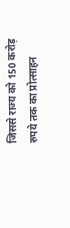जिससे राज्य को 150 करोड़ रुपये तक का प्रोत्साहन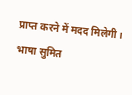प्राप्त करने में मदद मिलेगी।
भाषा सुमित